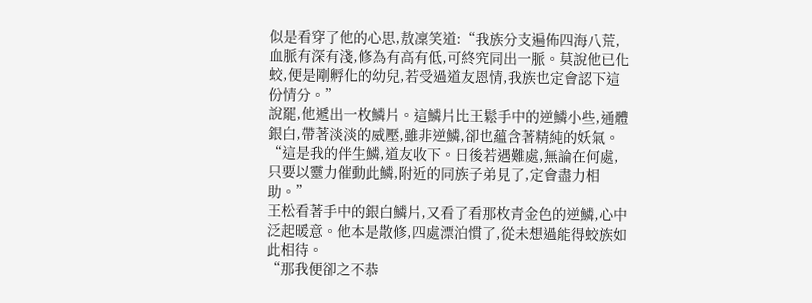似是看穿了他的心思,敖凜笑道:“我族分支遍佈四海八荒,血脈有深有淺,修為有高有低,可終究同出一脈。莫說他已化蛟,便是剛孵化的幼兒,若受過道友恩情,我族也定會認下這份情分。”
說罷,他遞出一枚鱗片。這鱗片比王鬆手中的逆鱗小些,通體銀白,帶著淡淡的威壓,雖非逆鱗,卻也蘊含著精純的妖氣。
“這是我的伴生鱗,道友收下。日後若遇難處,無論在何處,只要以靈力催動此鱗,附近的同族子弟見了,定會盡力相助。”
王松看著手中的銀白鱗片,又看了看那枚青金色的逆鱗,心中泛起暖意。他本是散修,四處漂泊慣了,從未想過能得蛟族如此相待。
“那我便卻之不恭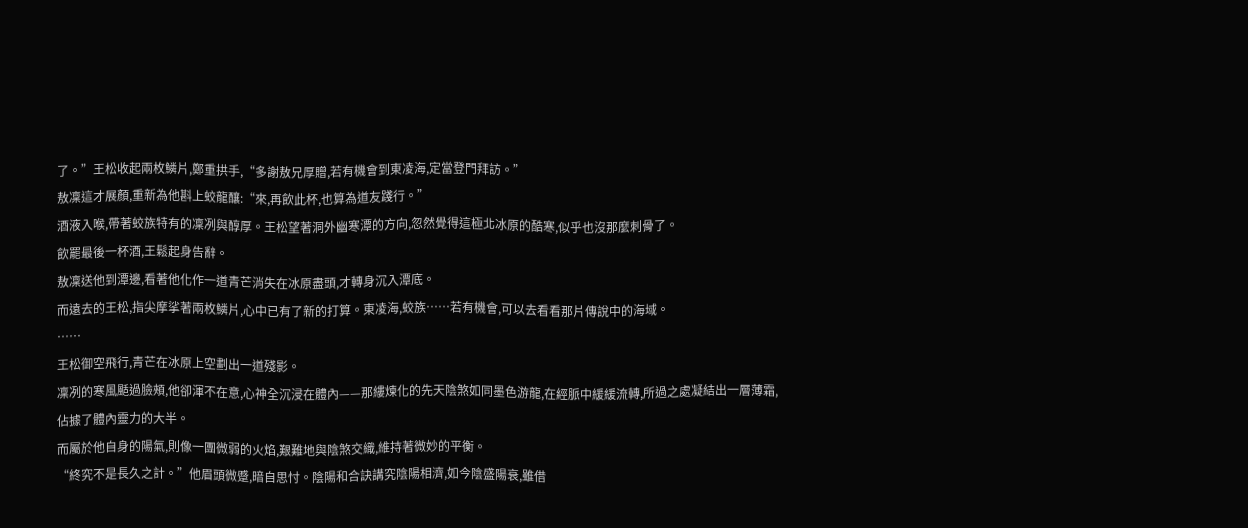了。”王松收起兩枚鱗片,鄭重拱手,“多謝敖兄厚贈,若有機會到東凌海,定當登門拜訪。”
敖凜這才展顏,重新為他斟上蛟龍釀:“來,再飲此杯,也算為道友踐行。”
酒液入喉,帶著蛟族特有的凜冽與醇厚。王松望著洞外幽寒潭的方向,忽然覺得這極北冰原的酷寒,似乎也沒那麼刺骨了。
飲罷最後一杯酒,王鬆起身告辭。
敖凜送他到潭邊,看著他化作一道青芒消失在冰原盡頭,才轉身沉入潭底。
而遠去的王松,指尖摩挲著兩枚鱗片,心中已有了新的打算。東凌海,蛟族……若有機會,可以去看看那片傳說中的海域。
……
王松御空飛行,青芒在冰原上空劃出一道殘影。
凜冽的寒風颳過臉頰,他卻渾不在意,心神全沉浸在體內——那縷煉化的先天陰煞如同墨色游龍,在經脈中緩緩流轉,所過之處凝結出一層薄霜,佔據了體內靈力的大半。
而屬於他自身的陽氣,則像一團微弱的火焰,艱難地與陰煞交織,維持著微妙的平衡。
“終究不是長久之計。”他眉頭微蹙,暗自思忖。陰陽和合訣講究陰陽相濟,如今陰盛陽衰,雖借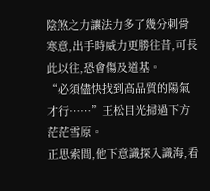陰煞之力讓法力多了幾分刺骨寒意,出手時威力更勝往昔,可長此以往,恐會傷及道基。
“必須儘快找到高品質的陽氣才行……”王松目光掃過下方茫茫雪原。
正思索間,他下意識探入識海,看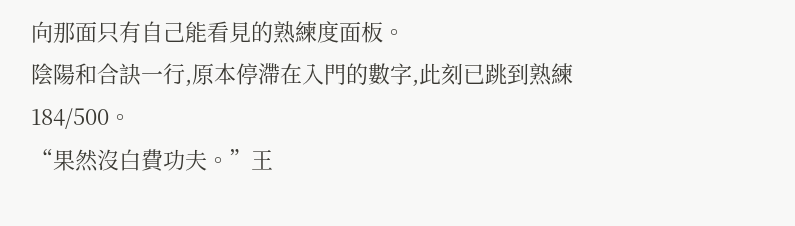向那面只有自己能看見的熟練度面板。
陰陽和合訣一行,原本停滯在入門的數字,此刻已跳到熟練184/500。
“果然沒白費功夫。”王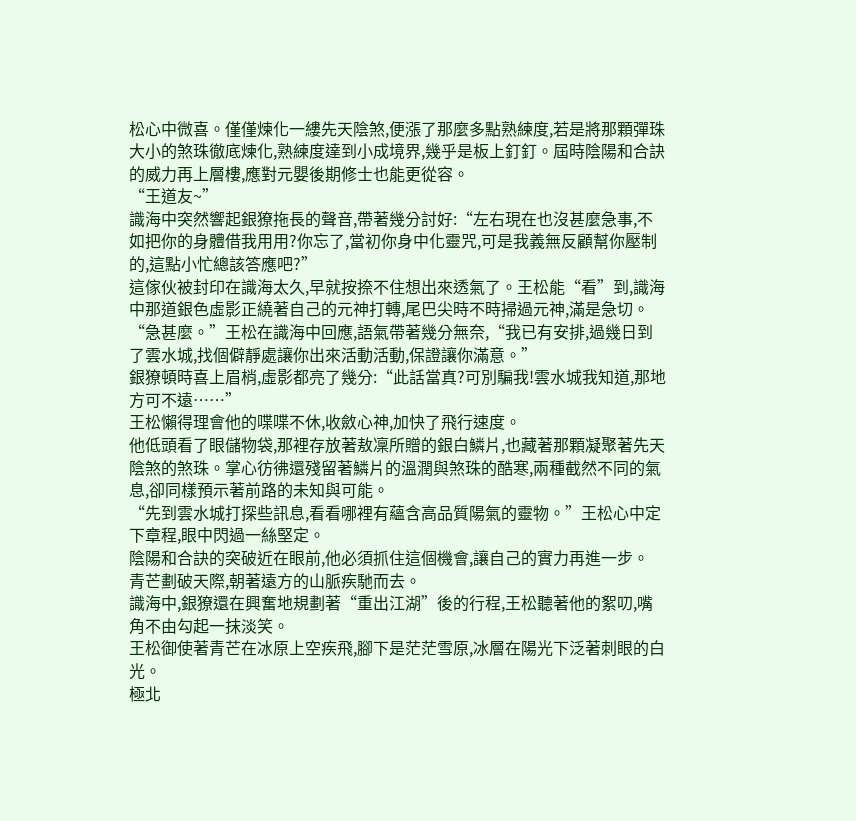松心中微喜。僅僅煉化一縷先天陰煞,便漲了那麼多點熟練度,若是將那顆彈珠大小的煞珠徹底煉化,熟練度達到小成境界,幾乎是板上釘釘。屆時陰陽和合訣的威力再上層樓,應對元嬰後期修士也能更從容。
“王道友~”
識海中突然響起銀獠拖長的聲音,帶著幾分討好:“左右現在也沒甚麼急事,不如把你的身體借我用用?你忘了,當初你身中化靈咒,可是我義無反顧幫你壓制的,這點小忙總該答應吧?”
這傢伙被封印在識海太久,早就按捺不住想出來透氣了。王松能“看”到,識海中那道銀色虛影正繞著自己的元神打轉,尾巴尖時不時掃過元神,滿是急切。
“急甚麼。”王松在識海中回應,語氣帶著幾分無奈,“我已有安排,過幾日到了雲水城,找個僻靜處讓你出來活動活動,保證讓你滿意。”
銀獠頓時喜上眉梢,虛影都亮了幾分:“此話當真?可別騙我!雲水城我知道,那地方可不遠……”
王松懶得理會他的喋喋不休,收斂心神,加快了飛行速度。
他低頭看了眼儲物袋,那裡存放著敖凜所贈的銀白鱗片,也藏著那顆凝聚著先天陰煞的煞珠。掌心彷彿還殘留著鱗片的溫潤與煞珠的酷寒,兩種截然不同的氣息,卻同樣預示著前路的未知與可能。
“先到雲水城打探些訊息,看看哪裡有蘊含高品質陽氣的靈物。”王松心中定下章程,眼中閃過一絲堅定。
陰陽和合訣的突破近在眼前,他必須抓住這個機會,讓自己的實力再進一步。
青芒劃破天際,朝著遠方的山脈疾馳而去。
識海中,銀獠還在興奮地規劃著“重出江湖”後的行程,王松聽著他的絮叨,嘴角不由勾起一抹淡笑。
王松御使著青芒在冰原上空疾飛,腳下是茫茫雪原,冰層在陽光下泛著刺眼的白光。
極北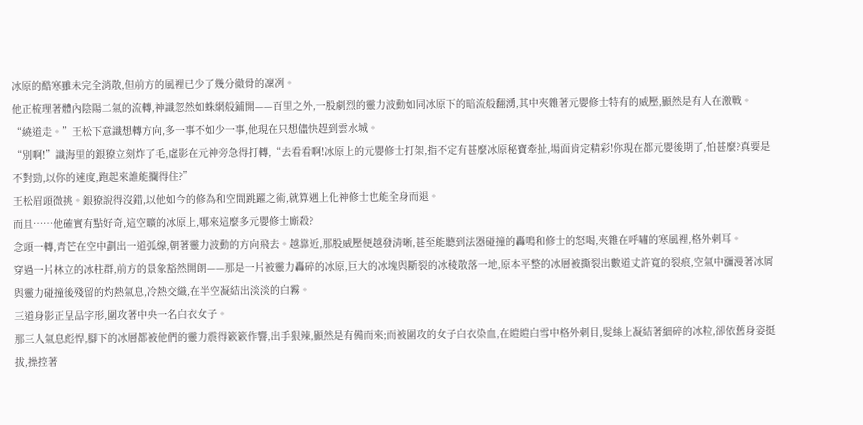冰原的酷寒雖未完全消散,但前方的風裡已少了幾分徹骨的凜冽。
他正梳理著體內陰陽二氣的流轉,神識忽然如蛛網般鋪開——百里之外,一股劇烈的靈力波動如同冰原下的暗流般翻湧,其中夾雜著元嬰修士特有的威壓,顯然是有人在激戰。
“繞道走。”王松下意識想轉方向,多一事不如少一事,他現在只想儘快趕到雲水城。
“別啊!”識海里的銀獠立刻炸了毛,虛影在元神旁急得打轉,“去看看啊!冰原上的元嬰修士打架,指不定有甚麼冰原秘寶牽扯,場面肯定精彩!你現在都元嬰後期了,怕甚麼?真要是不對勁,以你的速度,跑起來誰能攔得住?”
王松眉頭微挑。銀獠說得沒錯,以他如今的修為和空間跳躍之術,就算遇上化神修士也能全身而退。
而且……他確實有點好奇,這空曠的冰原上,哪來這麼多元嬰修士廝殺?
念頭一轉,青芒在空中劃出一道弧線,朝著靈力波動的方向飛去。越靠近,那股威壓便越發清晰,甚至能聽到法器碰撞的轟鳴和修士的怒喝,夾雜在呼嘯的寒風裡,格外刺耳。
穿過一片林立的冰柱群,前方的景象豁然開朗——那是一片被靈力轟碎的冰原,巨大的冰塊與斷裂的冰稜散落一地,原本平整的冰層被撕裂出數道丈許寬的裂痕,空氣中瀰漫著冰屑與靈力碰撞後殘留的灼熱氣息,冷熱交織,在半空凝結出淡淡的白霧。
三道身影正呈品字形,圍攻著中央一名白衣女子。
那三人氣息彪悍,腳下的冰層都被他們的靈力震得簌簌作響,出手狠辣,顯然是有備而來;而被圍攻的女子白衣染血,在皚皚白雪中格外刺目,髮絲上凝結著細碎的冰粒,卻依舊身姿挺拔,操控著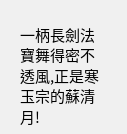一柄長劍法寶舞得密不透風,正是寒玉宗的蘇清月!